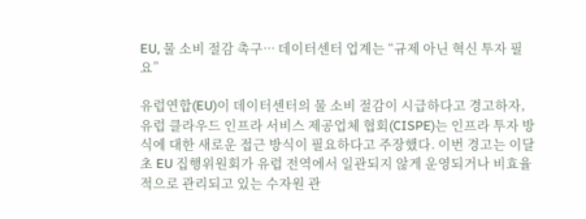EU, 물 소비 절감 촉구··· 데이터센터 업계는 “규제 아닌 혁신 투자 필요”

유럽연합(EU)이 데이터센터의 물 소비 절감이 시급하다고 경고하자, 유럽 클라우드 인프라 서비스 제공업체 협회(CISPE)는 인프라 투자 방식에 대한 새로운 접근 방식이 필요하다고 주장했다. 이번 경고는 이달 초 EU 집행위원회가 유럽 전역에서 일관되지 않게 운영되거나 비효율적으로 관리되고 있는 수자원 관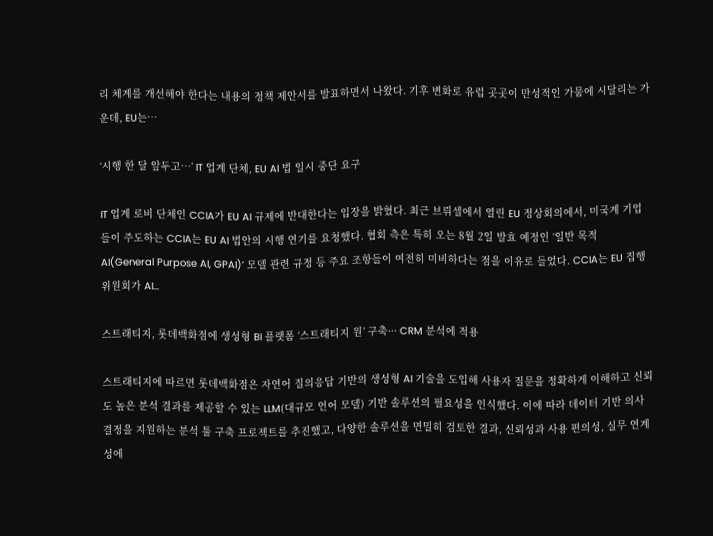리 체계를 개선해야 한다는 내용의 정책 제안서를 발표하면서 나왔다. 기후 변화로 유럽 곳곳이 만성적인 가뭄에 시달리는 가운데, EU는…

‘시행 한 달 앞두고…’ IT 업계 단체, EU AI 법 일시 중단 요구

IT 업계 로비 단체인 CCIA가 EU AI 규제에 반대한다는 입장을 밝혔다. 최근 브뤼셀에서 열린 EU 정상회의에서, 미국계 기업들이 주도하는 CCIA는 EU AI 법안의 시행 연기를 요청했다. 협회 측은 특히 오는 8월 2일 발효 예정인 ‘일반 목적 AI(General Purpose AI, GPAI)’ 모델 관련 규정 등 주요 조항들이 여전히 미비하다는 점을 이유로 들었다. CCIA는 EU 집행위원회가 AI…

스트래티지, 롯데백화점에 생성형 BI 플랫폼 ‘스트래티지 원’ 구축··· CRM 분석에 적용

스트래티지에 따르면 롯데백화점은 자연어 질의응답 기반의 생성형 AI 기술을 도입해 사용자 질문을 정확하게 이해하고 신뢰도 높은 분석 결과를 제공할 수 있는 LLM(대규모 언어 모델) 기반 솔루션의 필요성을 인식했다. 이에 따라 데이터 기반 의사결정을 지원하는 분석 툴 구축 프로젝트를 추진했고, 다양한 솔루션을 면밀히 검토한 결과, 신뢰성과 사용 편의성, 실무 연계성에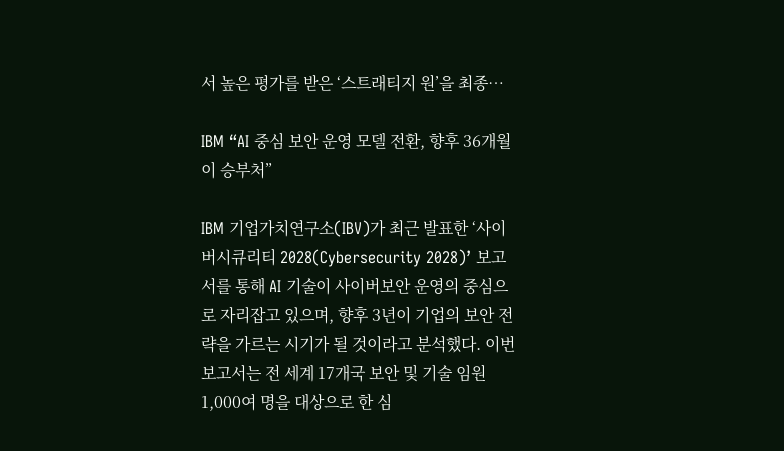서 높은 평가를 받은 ‘스트래티지 원’을 최종…

IBM “AI 중심 보안 운영 모델 전환, 향후 36개월이 승부처”

IBM 기업가치연구소(IBV)가 최근 발표한 ‘사이버시큐리티 2028(Cybersecurity 2028)’ 보고서를 통해 AI 기술이 사이버보안 운영의 중심으로 자리잡고 있으며, 향후 3년이 기업의 보안 전략을 가르는 시기가 될 것이라고 분석했다. 이번 보고서는 전 세계 17개국 보안 및 기술 임원 1,000여 명을 대상으로 한 심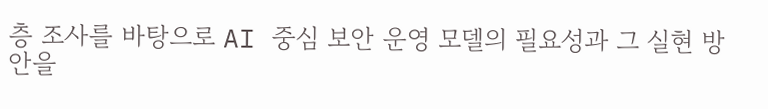층 조사를 바탕으로 AI 중심 보안 운영 모델의 필요성과 그 실현 방안을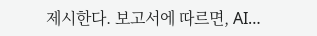제시한다. 보고서에 따르면, AI…